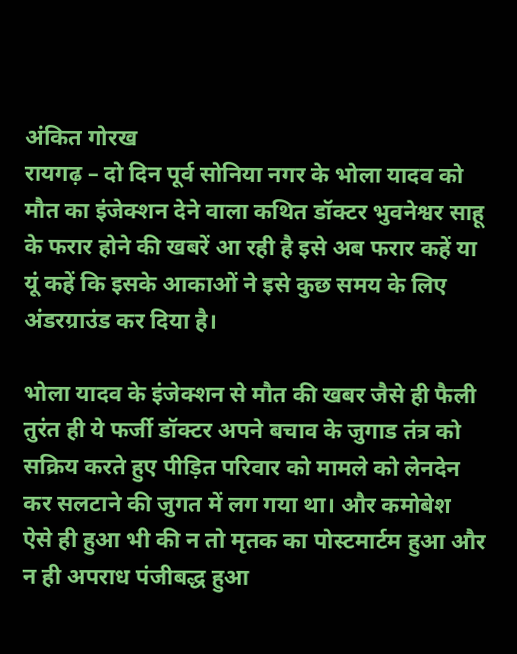अंकित गोरख
रायगढ़ – दो दिन पूर्व सोनिया नगर के भोला यादव को मौत का इंजेक्शन देने वाला कथित डॉक्टर भुवनेश्वर साहू के फरार होने की खबरें आ रही है इसे अब फरार कहें या यूं कहें कि इसके आकाओं ने इसे कुछ समय के लिए अंडरग्राउंड कर दिया है।

भोला यादव के इंजेक्शन से मौत की खबर जैसे ही फैली तुरंत ही ये फर्जी डॉक्टर अपने बचाव के जुगाड तंत्र को सक्रिय करते हुए पीड़ित परिवार को मामले को लेनदेन कर सलटाने की जुगत में लग गया था। और कमोबेश ऐसे ही हुआ भी की न तो मृतक का पोस्टमार्टम हुआ और न ही अपराध पंजीबद्ध हुआ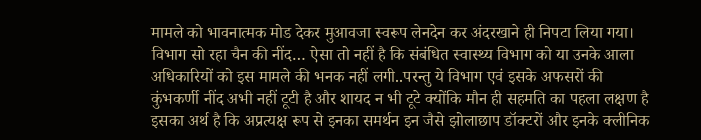मामले को भावनात्मक मोड देकर मुआवजा स्वरूप लेनदेन कर अंदरखाने ही निपटा लिया गया।
विभाग सो रहा चैन की नींद… ऐसा तो नहीं है कि संबंधित स्वास्थ्य विभाग को या उनके आला अधिकारियों को इस मामले की भनक नहीं लगी..परन्तु ये विभाग एवं इसके अफसरों की कुंभकर्णी नींद अभी नहीं टूटी है और शायद न भी टूटे क्योंकि मौन ही सहमति का पहला लक्षण है इसका अर्थ है कि अप्रत्यक्ष रूप से इनका समर्थन इन जैसे झोलाछाप डॉक्टरों और इनके क्लीनिक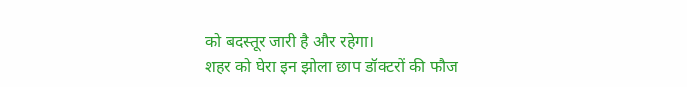को बदस्तूर जारी है और रहेगा।
शहर को घेरा इन झोला छाप डॉक्टरों की फौज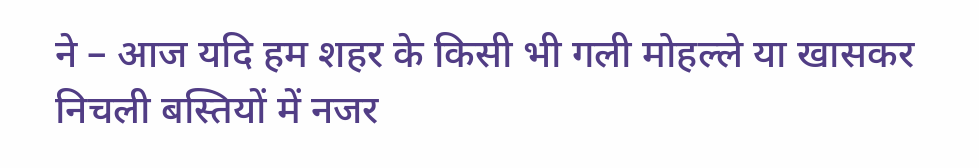ने – आज यदि हम शहर के किसी भी गली मोहल्ले या खासकर निचली बस्तियों में नजर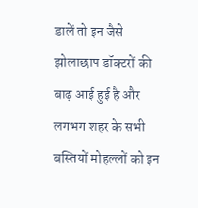डालें तो इन जैसे झोलाछाप डॉक्टरों की बाढ़ आई हुई है और लगभग शहर के सभी बस्तियों मोहल्लों को इन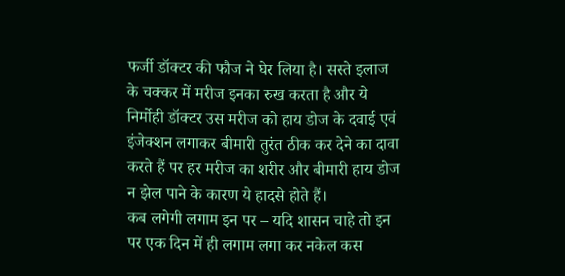फर्जी डॉक्टर की फौज ने घेर लिया है। सस्ते इलाज के चक्कर में मरीज इनका रुख करता है और ये निर्मोही डॉक्टर उस मरीज को हाय डोज के दवाई एवं इंजेक्शन लगाकर बीमारी तुरंत ठीक कर देने का दावा करते हैं पर हर मरीज का शरीर और बीमारी हाय डोज न झेल पाने के कारण ये हादसे होते हैं।
कब लगेगी लगाम इन पर – यदि शासन चाहे तो इन पर एक दिन में ही लगाम लगा कर नकेल कस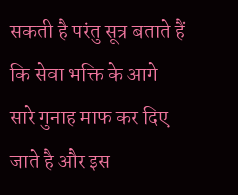सकती है परंतु सूत्र बताते हैं कि सेवा भक्ति के आगे सारे गुनाह माफ कर दिए जाते है और इस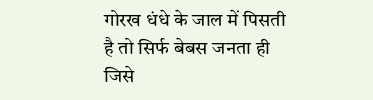गोरख धंधे के जाल में पिसती है तो सिर्फ बेबस जनता ही जिसे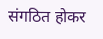संगठित होकर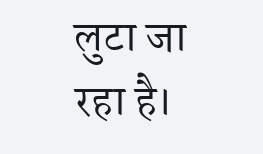लुटा जा रहा है।